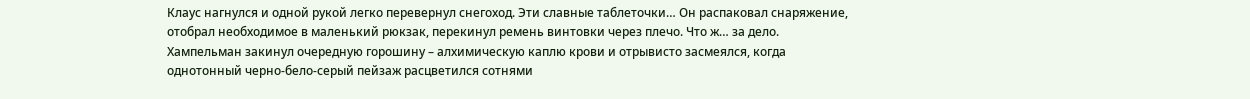Клаус нагнулся и одной рукой легко перевернул снегоход. Эти славные таблеточки… Он распаковал снаряжение, отобрал необходимое в маленький рюкзак, перекинул ремень винтовки через плечо. Что ж… за дело. Хампельман закинул очередную горошину – алхимическую каплю крови и отрывисто засмеялся, когда однотонный черно-бело-серый пейзаж расцветился сотнями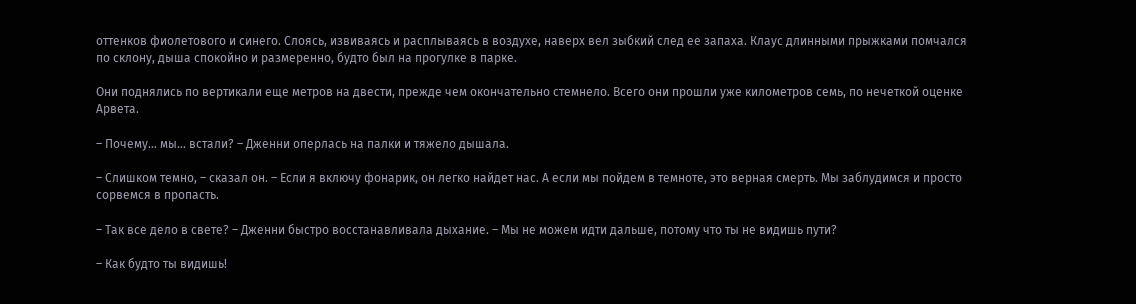оттенков фиолетового и синего. Слоясь, извиваясь и расплываясь в воздухе, наверх вел зыбкий след ее запаха. Клаус длинными прыжками помчался по склону, дыша спокойно и размеренно, будто был на прогулке в парке.

Они поднялись по вертикали еще метров на двести, прежде чем окончательно стемнело. Всего они прошли уже километров семь, по нечеткой оценке Арвета.

– Почему… мы… встали? – Дженни оперлась на палки и тяжело дышала.

– Слишком темно, – сказал он. – Если я включу фонарик, он легко найдет нас. А если мы пойдем в темноте, это верная смерть. Мы заблудимся и просто сорвемся в пропасть.

– Так все дело в свете? – Дженни быстро восстанавливала дыхание. – Мы не можем идти дальше, потому что ты не видишь пути?

– Как будто ты видишь!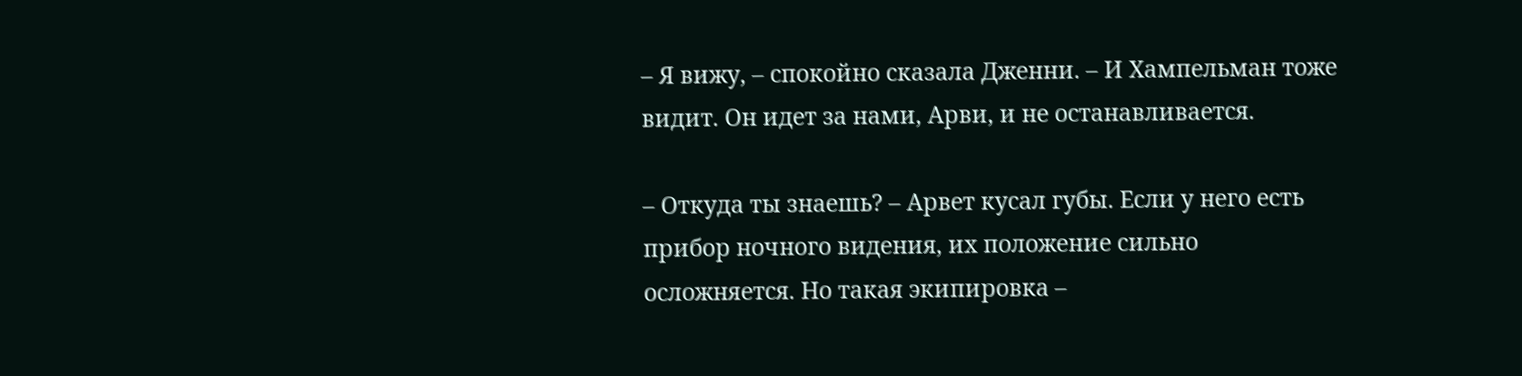– Я вижу, – спокойно сказала Дженни. – И Хампельман тоже видит. Он идет за нами, Арви, и не останавливается.

– Откуда ты знаешь? – Арвет кусал губы. Если у него есть прибор ночного видения, их положение сильно осложняется. Но такая экипировка –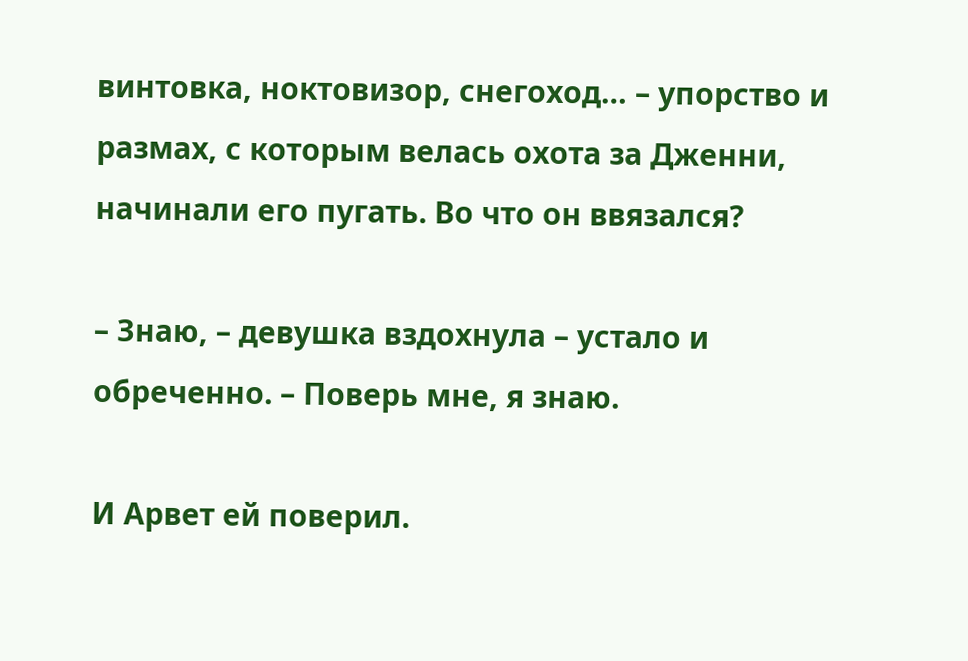винтовка, ноктовизор, снегоход… – упорство и размах, с которым велась охота за Дженни, начинали его пугать. Во что он ввязался?

– Знаю, – девушка вздохнула – устало и обреченно. – Поверь мне, я знаю.

И Арвет ей поверил.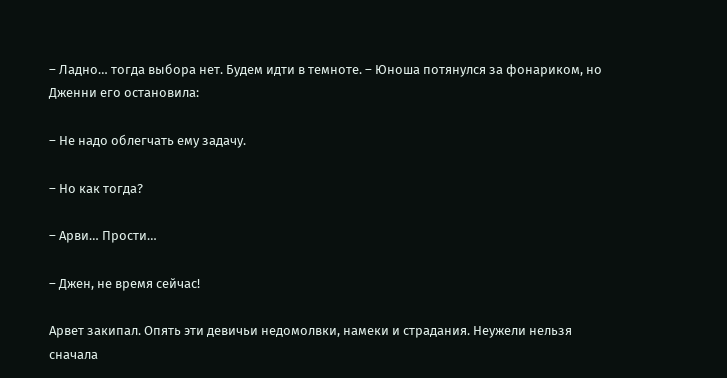– Ладно… тогда выбора нет. Будем идти в темноте. – Юноша потянулся за фонариком, но Дженни его остановила:

– Не надо облегчать ему задачу.

– Но как тогда?

– Арви… Прости…

– Джен, не время сейчас!

Арвет закипал. Опять эти девичьи недомолвки, намеки и страдания. Неужели нельзя сначала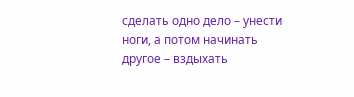сделать одно дело – унести ноги, а потом начинать другое – вздыхать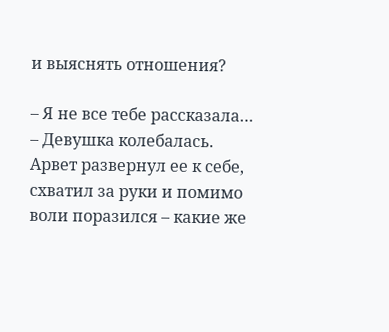и выяснять отношения?

– Я не все тебе рассказала… – Девушка колебалась. Арвет развернул ее к себе, схватил за руки и помимо воли поразился – какие же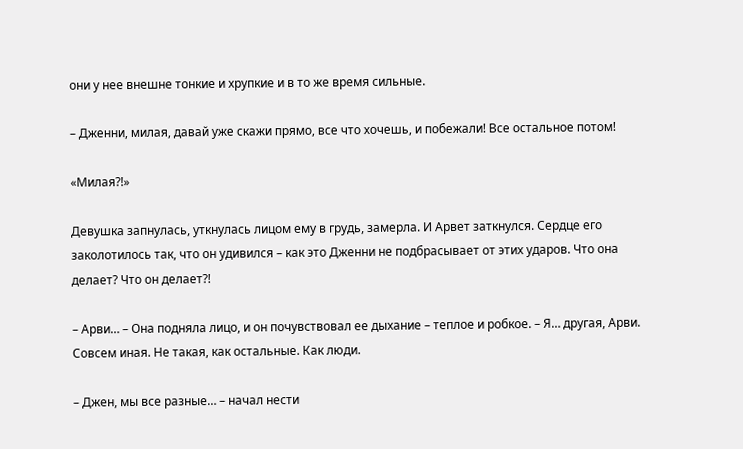они у нее внешне тонкие и хрупкие и в то же время сильные.

– Дженни, милая, давай уже скажи прямо, все что хочешь, и побежали! Все остальное потом!

«Милая?!»

Девушка запнулась, уткнулась лицом ему в грудь, замерла. И Арвет заткнулся. Сердце его заколотилось так, что он удивился – как это Дженни не подбрасывает от этих ударов. Что она делает? Что он делает?!

– Арви… – Она подняла лицо, и он почувствовал ее дыхание – теплое и робкое. – Я… другая, Арви. Совсем иная. Не такая, как остальные. Как люди.

– Джен, мы все разные… – начал нести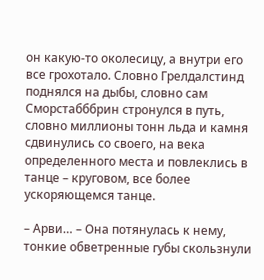он какую-то околесицу, а внутри его все грохотало. Словно Грелдалстинд поднялся на дыбы, словно сам Сморстабббрин стронулся в путь, словно миллионы тонн льда и камня сдвинулись со своего, на века определенного места и повлеклись в танце – круговом, все более ускоряющемся танце.

– Арви… – Она потянулась к нему, тонкие обветренные губы скользнули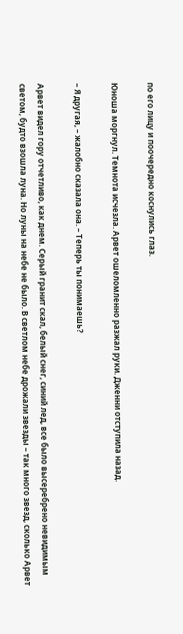по его лицу и поочередно коснулись глаз.

Юноша моргнул. Темнота исчезла. Арвет ошеломленно разжал руки. Дженни отступила назад.

– Я другая, – жалобно сказала она. – Теперь ты понимаешь?

Арвет видел гору отчетливо, как днем. Серый гранит скал, белый снег, синий лед, все было высеребрено невидимым светом, будто взошла луна. Но луны на небе не было. В светлом небе дрожали звезды – так много звезд, сколько Арвет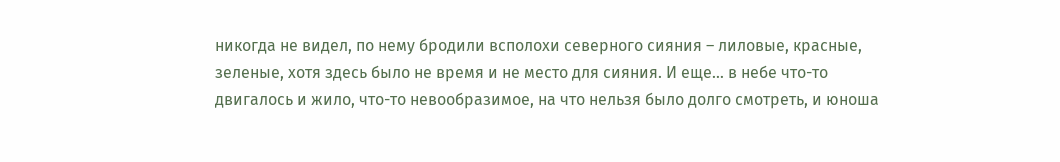никогда не видел, по нему бродили всполохи северного сияния – лиловые, красные, зеленые, хотя здесь было не время и не место для сияния. И еще… в небе что-то двигалось и жило, что-то невообразимое, на что нельзя было долго смотреть, и юноша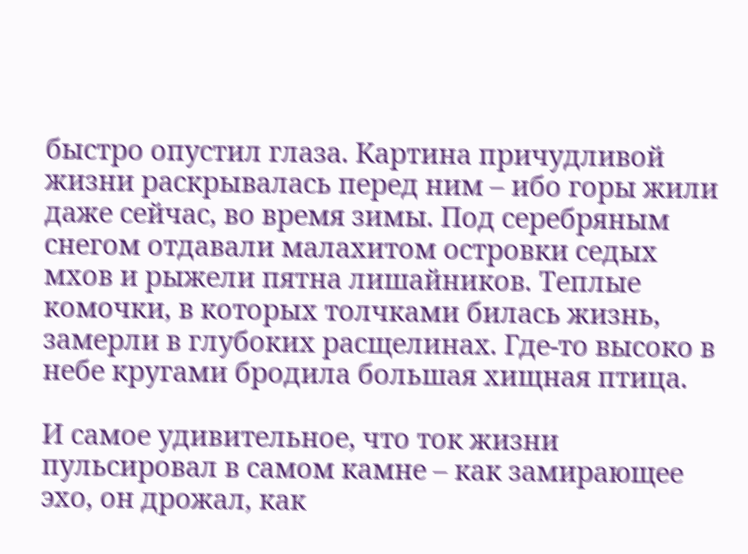быстро опустил глаза. Картина причудливой жизни раскрывалась перед ним – ибо горы жили даже сейчас, во время зимы. Под серебряным снегом отдавали малахитом островки седых мхов и рыжели пятна лишайников. Теплые комочки, в которых толчками билась жизнь, замерли в глубоких расщелинах. Где-то высоко в небе кругами бродила большая хищная птица.

И самое удивительное, что ток жизни пульсировал в самом камне – как замирающее эхо, он дрожал, как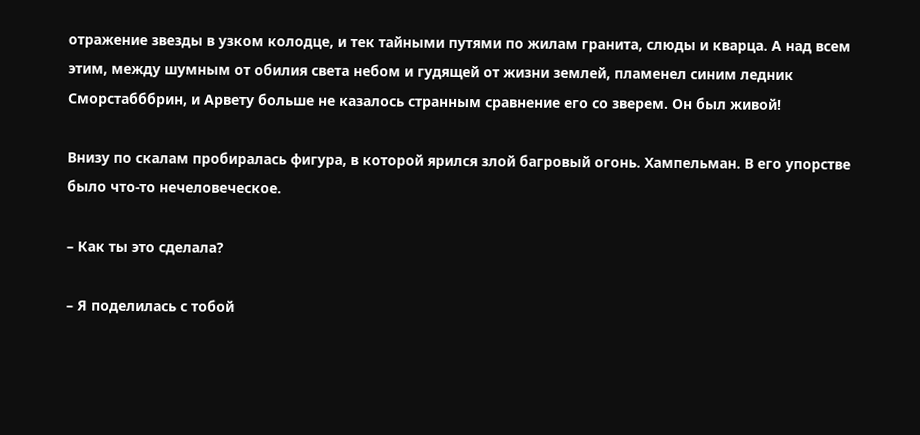отражение звезды в узком колодце, и тек тайными путями по жилам гранита, слюды и кварца. А над всем этим, между шумным от обилия света небом и гудящей от жизни землей, пламенел синим ледник Сморстабббрин, и Арвету больше не казалось странным сравнение его со зверем. Он был живой!

Внизу по скалам пробиралась фигура, в которой ярился злой багровый огонь. Хампельман. В его упорстве было что-то нечеловеческое.

– Как ты это сделала?

– Я поделилась с тобой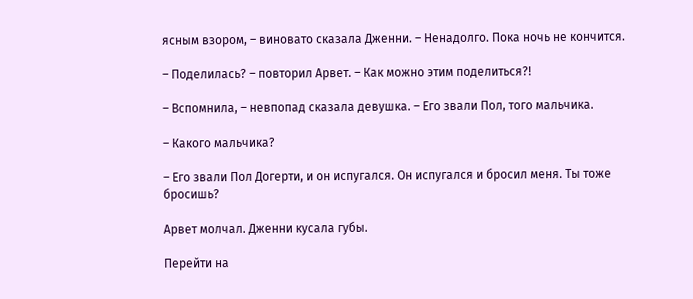ясным взором, – виновато сказала Дженни. – Ненадолго. Пока ночь не кончится.

– Поделилась? – повторил Арвет. – Как можно этим поделиться?!

– Вспомнила, – невпопад сказала девушка. – Его звали Пол, того мальчика.

– Какого мальчика?

– Его звали Пол Догерти, и он испугался. Он испугался и бросил меня. Ты тоже бросишь?

Арвет молчал. Дженни кусала губы.

Перейти на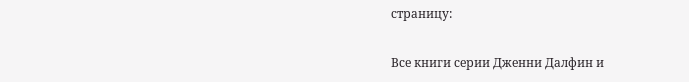страницу:

Все книги серии Дженни Далфин и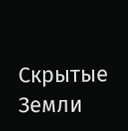Скрытые Земли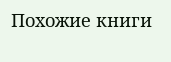Похожие книги